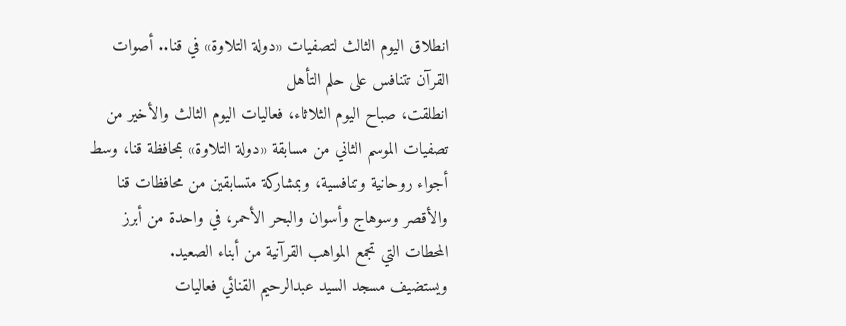انطلاق اليوم الثالث لتصفيات «دولة التلاوة» في قنا.. أصوات القرآن تتنافس على حلم التأهل
انطلقت، صباح اليوم الثلاثاء، فعاليات اليوم الثالث والأخير من تصفيات الموسم الثاني من مسابقة «دولة التلاوة» بمحافظة قنا، وسط أجواء روحانية وتنافسية، وبمشاركة متسابقين من محافظات قنا والأقصر وسوهاج وأسوان والبحر الأحمر، في واحدة من أبرز المحطات التي تجمع المواهب القرآنية من أبناء الصعيد.
ويستضيف مسجد السيد عبدالرحيم القنائي فعاليات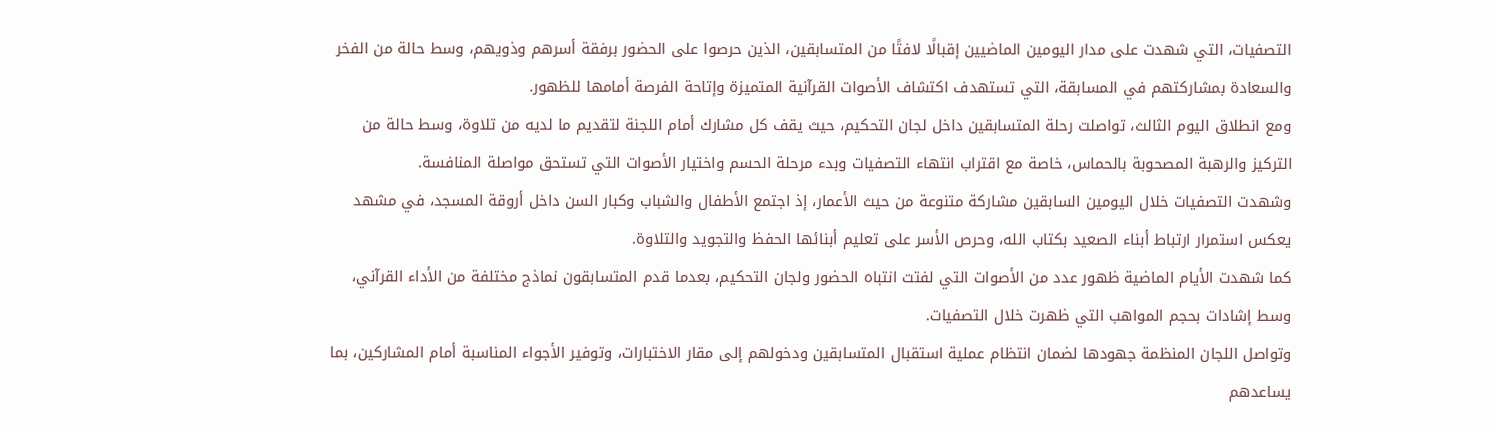التصفيات، التي شهدت على مدار اليومين الماضيين إقبالًا لافتًا من المتسابقين، الذين حرصوا على الحضور برفقة أسرهم وذويهم، وسط حالة من الفخر والسعادة بمشاركتهم في المسابقة، التي تستهدف اكتشاف الأصوات القرآنية المتميزة وإتاحة الفرصة أمامها للظهور.
ومع انطلاق اليوم الثالث، تواصلت رحلة المتسابقين داخل لجان التحكيم، حيث يقف كل مشارك أمام اللجنة لتقديم ما لديه من تلاوة، وسط حالة من التركيز والرهبة المصحوبة بالحماس، خاصة مع اقتراب انتهاء التصفيات وبدء مرحلة الحسم واختيار الأصوات التي تستحق مواصلة المنافسة.
وشهدت التصفيات خلال اليومين السابقين مشاركة متنوعة من حيث الأعمار، إذ اجتمع الأطفال والشباب وكبار السن داخل أروقة المسجد، في مشهد يعكس استمرار ارتباط أبناء الصعيد بكتاب الله، وحرص الأسر على تعليم أبنائها الحفظ والتجويد والتلاوة.
كما شهدت الأيام الماضية ظهور عدد من الأصوات التي لفتت انتباه الحضور ولجان التحكيم، بعدما قدم المتسابقون نماذج مختلفة من الأداء القرآني، وسط إشادات بحجم المواهب التي ظهرت خلال التصفيات.
وتواصل اللجان المنظمة جهودها لضمان انتظام عملية استقبال المتسابقين ودخولهم إلى مقار الاختبارات، وتوفير الأجواء المناسبة أمام المشاركين، بما يساعدهم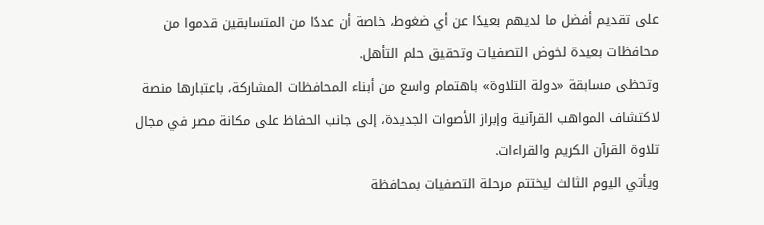على تقديم أفضل ما لديهم بعيدًا عن أي ضغوط، خاصة أن عددًا من المتسابقين قدموا من محافظات بعيدة لخوض التصفيات وتحقيق حلم التأهل.
وتحظى مسابقة «دولة التلاوة» باهتمام واسع من أبناء المحافظات المشاركة، باعتبارها منصة لاكتشاف المواهب القرآنية وإبراز الأصوات الجديدة، إلى جانب الحفاظ على مكانة مصر في مجال تلاوة القرآن الكريم والقراءات.
ويأتي اليوم الثالث ليختتم مرحلة التصفيات بمحافظة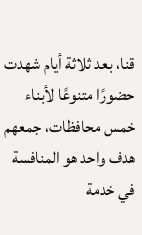قنا، بعد ثلاثة أيام شهدت حضورًا متنوعًا لأبناء خمس محافظات، جمعهم هدف واحد هو المنافسة في خدمة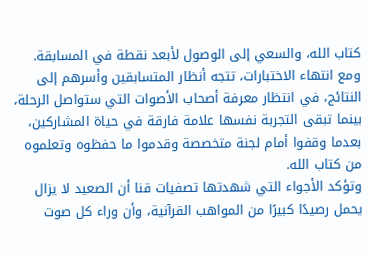كتاب الله، والسعي إلى الوصول لأبعد نقطة في المسابقة.
ومع انتهاء الاختبارات، تتجه أنظار المتسابقين وأسرهم إلى النتائج، في انتظار معرفة أصحاب الأصوات التي ستواصل الرحلة، بينما تبقى التجربة نفسها علامة فارقة في حياة المشاركين، بعدما وقفوا أمام لجنة متخصصة وقدموا ما حفظوه وتعلموه من كتاب الله.
وتؤكد الأجواء التي شهدتها تصفيات قنا أن الصعيد لا يزال يحمل رصيدًا كبيرًا من المواهب القرآنية، وأن وراء كل صوت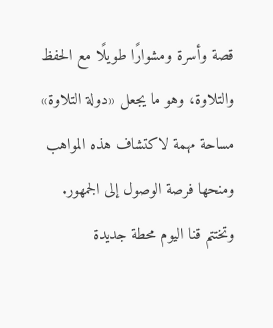قصة وأسرة ومشوارًا طويلًا مع الحفظ والتلاوة، وهو ما يجعل «دولة التلاوة» مساحة مهمة لاكتشاف هذه المواهب ومنحها فرصة الوصول إلى الجمهور.
وتختتم قنا اليوم محطة جديدة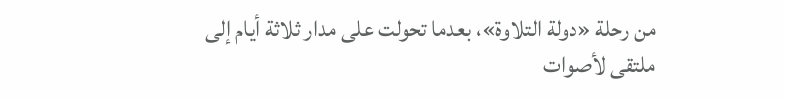من رحلة «دولة التلاوة»، بعدما تحولت على مدار ثلاثة أيام إلى ملتقى لأصوات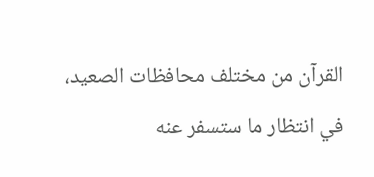القرآن من مختلف محافظات الصعيد، في انتظار ما ستسفر عنه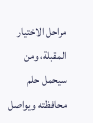مراحل الاختيار المقبلة، ومن سيحمل حلم محافظته ويواصل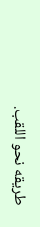طريقه نحو اللقب.